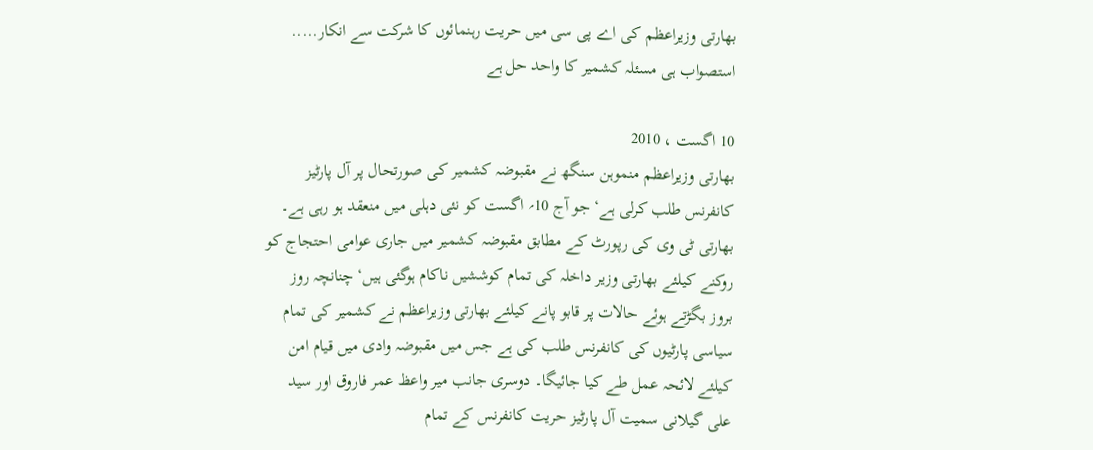بھارتی وزیراعظم کی اے پی سی میں حریت رہنمائوں کا شرکت سے انکار..... استصواب ہی مسئلہ کشمیر کا واحد حل ہے

10 اگست ، 2010
بھارتی وزیراعظم منموہن سنگھ نے مقبوضہ کشمیر کی صورتحال پر آل پارٹیز کانفرنس طلب کرلی ہے‘ جو آج 10؍ اگست کو نئی دہلی میں منعقد ہو رہی ہے۔ بھارتی ٹی وی کی رپورٹ کے مطابق مقبوضہ کشمیر میں جاری عوامی احتجاج کو روکنے کیلئے بھارتی وزیر داخلہ کی تمام کوششیں ناکام ہوگئی ہیں‘ چنانچہ روز بروز بگڑتے ہوئے حالات پر قابو پانے کیلئے بھارتی وزیراعظم نے کشمیر کی تمام سیاسی پارٹیوں کی کانفرنس طلب کی ہے جس میں مقبوضہ وادی میں قیام امن کیلئے لائحہ عمل طے کیا جائیگا۔ دوسری جانب میر واعظ عمر فاروق اور سید علی گیلانی سمیت آل پارٹیز حریت کانفرنس کے تمام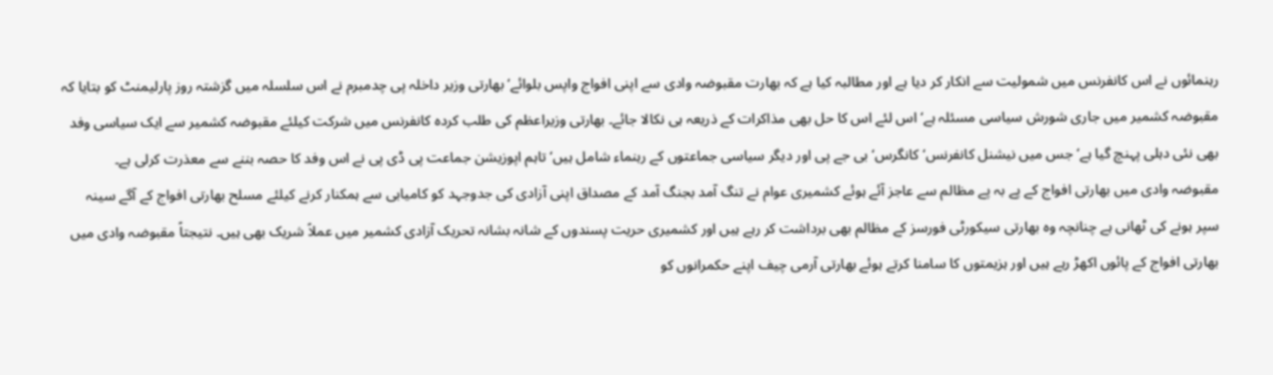رہنمائوں نے اس کانفرنس میں شمولیت سے انکار کر دیا ہے اور مطالبہ کیا ہے کہ بھارت مقبوضہ وادی سے اپنی افواج واپس بلوائے‘ بھارتی وزیر داخلہ پی چدمبرم نے اس سلسلہ میں گزشتہ روز پارلیمنٹ کو بتایا کہ مقبوضہ کشمیر میں جاری شورش سیاسی مسئلہ ہے‘ اس لئے اس کا حل بھی مذاکرات کے ذریعہ ہی نکالا جائے۔ بھارتی وزیراعظم کی طلب کردہ کانفرنس میں شرکت کیلئے مقبوضہ کشمیر سے ایک سیاسی وفد بھی نئی دہلی پہنچ گیا ہے‘ جس میں نیشنل کانفرنس‘ کانگرس‘ بی جے پی اور دیگر سیاسی جماعتوں کے رہنماء شامل ہیں‘ تاہم اپوزیشن جماعت پی ڈی پی نے اس وفد کا حصہ بننے سے معذرت کرلی ہے۔
مقبوضہ وادی میں بھارتی افواج کے پے بہ پے مظالم سے عاجز آئے ہوئے کشمیری عوام نے تنگ آمد بجنگ آمد کے مصداق اپنی آزادی کی جدوجہد کو کامیابی سے ہمکنار کرنے کیلئے مسلح بھارتی افواج کے آگے سینہ سپر ہونے کی ٹھانی ہے چنانچہ وہ بھارتی سیکورٹی فورسز کے مظالم بھی برداشت کر رہے ہیں اور کشمیری حریت پسندوں کے شانہ بشانہ تحریک آزادی کشمیر میں عملاً شریک بھی ہیں۔ نتیجتاً مقبوضہ وادی میں بھارتی افواج کے پائوں اکھڑ رہے ہیں اور ہزیمتوں کا سامنا کرتے ہوئے بھارتی آرمی چیف اپنے حکمرانوں کو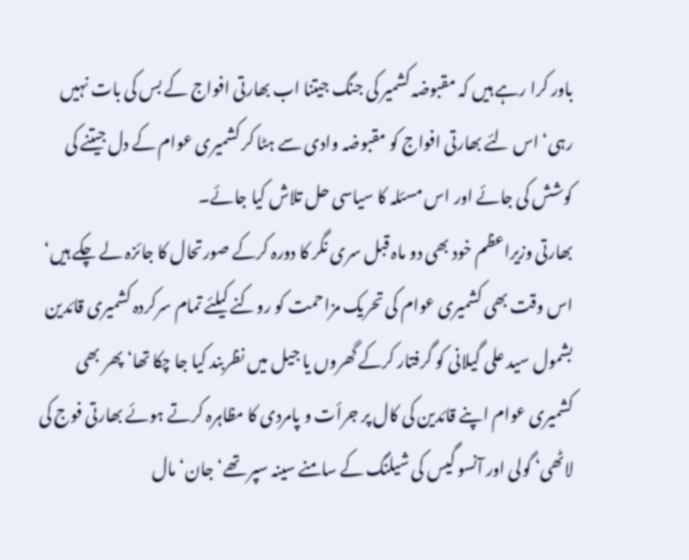باور کرا رہے ہیں کہ مقبوضہ کشمیر کی جنگ جیتنا اب بھارتی افواج کے بس کی بات نہیں رہی‘ اس لئے بھارتی افواج کو مقبوضہ وادی سے ہٹا کر کشمیری عوام کے دل جیتنے کی کوشش کی جائے اور اس مسئلہ کا سیاسی حل تلاش کیا جائے۔
بھارتی وزیراعظم خود بھی دو ماہ قبل سری نگر کا دورہ کرکے صورتحال کا جائزہ لے چکے ہیں‘ اس وقت بھی کشمیری عوام کی تحریک مزاحمت کو روکنے کیلئے تمام سرکردہ کشمیری قائدین بشمول سید علی گیلانی کو گرفتار کرکے گھروں یا جیل میں نظربند کیا جا چکا تھا‘ پھر بھی کشمیری عوام اپنے قائدین کی کال پر جرأت و پامردی کا مظاہرہ کرتے ہوئے بھارتی فوج کی لاٹھی‘ گولی اور آنسو گیس کی شیلنگ کے سامنے سینہ سپر تھے‘ جان‘ مال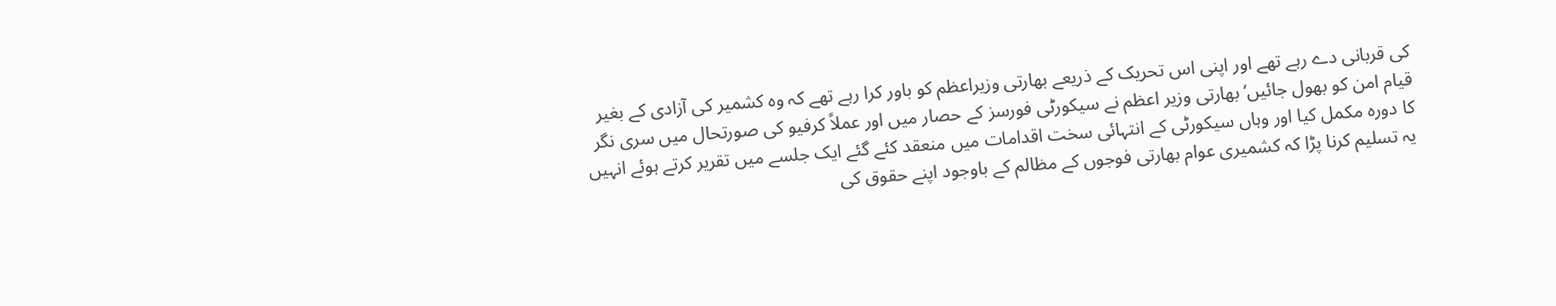کی قربانی دے رہے تھے اور اپنی اس تحریک کے ذریعے بھارتی وزیراعظم کو باور کرا رہے تھے کہ وہ کشمیر کی آزادی کے بغیر قیام امن کو بھول جائیں‘ بھارتی وزیر اعظم نے سیکورٹی فورسز کے حصار میں اور عملاً کرفیو کی صورتحال میں سری نگر کا دورہ مکمل کیا اور وہاں سیکورٹی کے انتہائی سخت اقدامات میں منعقد کئے گئے ایک جلسے میں تقریر کرتے ہوئے انہیں یہ تسلیم کرنا پڑا کہ کشمیری عوام بھارتی فوجوں کے مظالم کے باوجود اپنے حقوق کی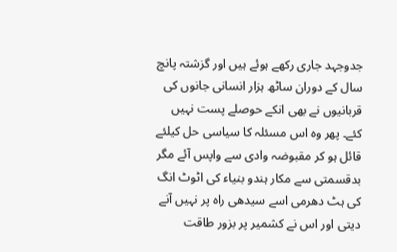جدوجہد جاری رکھے ہوئے ہیں اور گزشتہ پانچ سال کے دوران ساٹھ ہزار انسانی جانوں کی قربانیوں نے بھی انکے حوصلے پست نہیں کئے۔ پھر وہ اس مسئلہ کا سیاسی حل کیلئے قائل ہو کر مقبوضہ وادی سے واپس آئے مگر بدقسمتی سے مکار ہندو بنیاء کی اٹوٹ انگ کی ہٹ دھرمی اسے سیدھی راہ پر نہیں آنے دیتی اور اس نے کشمیر پر بزور طاقت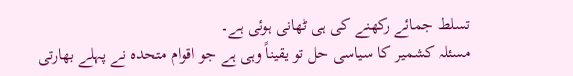تسلط جمائے رکھنے کی ہی ٹھانی ہوئی ہے۔
مسئلہ کشمیر کا سیاسی حل تو یقیناً وہی ہے جو اقوام متحدہ نے پہلے بھارتی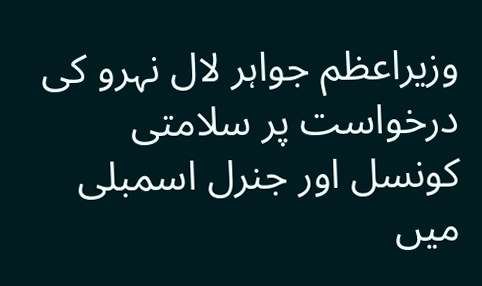وزیراعظم جواہر لال نہرو کی درخواست پر سلامتی کونسل اور جنرل اسمبلی میں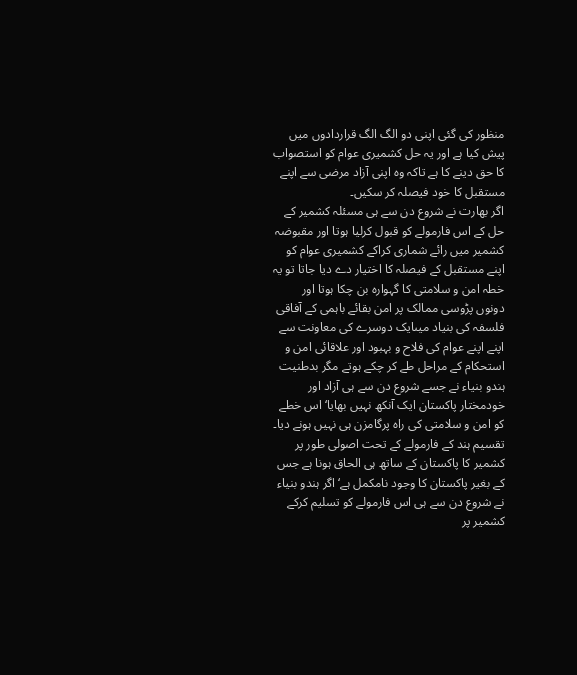منظور کی گئی اپنی دو الگ الگ قراردادوں میں پیش کیا ہے اور یہ حل کشمیری عوام کو استصواب کا حق دینے کا ہے تاکہ وہ اپنی آزاد مرضی سے اپنے مستقبل کا خود فیصلہ کر سکیں۔
اگر بھارت نے شروع دن سے ہی مسئلہ کشمیر کے حل کے اس فارمولے کو قبول کرلیا ہوتا اور مقبوضہ کشمیر میں رائے شماری کراکے کشمیری عوام کو اپنے مستقبل کے فیصلہ کا اختیار دے دیا جاتا تو یہ خطہ امن و سلامتی کا گہوارہ بن چکا ہوتا اور دونوں پڑوسی ممالک پر امن بقائے باہمی کے آفاقی فلسفہ کی بنیاد میںایک دوسرے کی معاونت سے اپنے اپنے عوام کی فلاح و بہبود اور علاقائی امن و استحکام کے مراحل طے کر چکے ہوتے مگر بدطنیت ہندو بنیاء نے جسے شروع دن سے ہی آزاد اور خودمختار پاکستان ایک آنکھ نہیں بھایا‘ اس خطے کو امن و سلامتی کی راہ پرگامزن ہی نہیں ہونے دیا۔
تقسیم ہند کے فارمولے کے تحت اصولی طور پر کشمیر کا پاکستان کے ساتھ ہی الحاق ہونا ہے جس کے بغیر پاکستان کا وجود نامکمل ہے‘ اگر ہندو بنیاء نے شروع دن سے ہی اس فارمولے کو تسلیم کرکے کشمیر پر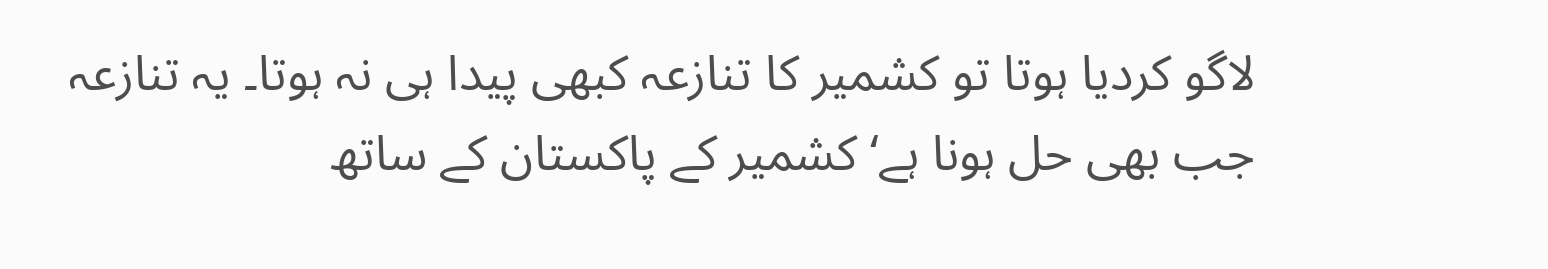لاگو کردیا ہوتا تو کشمیر کا تنازعہ کبھی پیدا ہی نہ ہوتا۔ یہ تنازعہ جب بھی حل ہونا ہے‘ کشمیر کے پاکستان کے ساتھ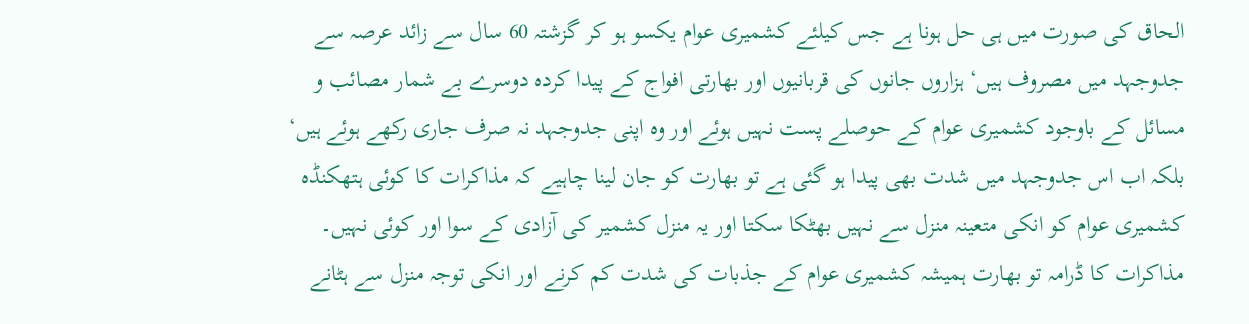الحاق کی صورت میں ہی حل ہونا ہے جس کیلئے کشمیری عوام یکسو ہو کر گزشتہ 60 سال سے زائد عرصہ سے جدوجہد میں مصروف ہیں‘ ہزاروں جانوں کی قربانیوں اور بھارتی افواج کے پیدا کردہ دوسرے بے شمار مصائب و مسائل کے باوجود کشمیری عوام کے حوصلے پست نہیں ہوئے اور وہ اپنی جدوجہد نہ صرف جاری رکھے ہوئے ہیں‘ بلکہ اب اس جدوجہد میں شدت بھی پیدا ہو گئی ہے تو بھارت کو جان لینا چاہیے کہ مذاکرات کا کوئی ہتھکنڈہ کشمیری عوام کو انکی متعینہ منزل سے نہیں بھٹکا سکتا اور یہ منزل کشمیر کی آزادی کے سوا اور کوئی نہیں۔ مذاکرات کا ڈرامہ تو بھارت ہمیشہ کشمیری عوام کے جذبات کی شدت کم کرنے اور انکی توجہ منزل سے ہٹانے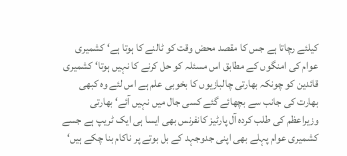کیلئے رچاتا ہے جس کا مقصد محض وقت کو ٹالنے کا ہوتا ہے‘ کشمیری عوام کی امنگوں کے مطابق اس مسئلہ کو حل کرنے کا نہیں ہوتا‘ کشمیری قائدین کو چونکہ بھارتی چالبازیوں کا بخوبی علم ہے اس لئے وہ کبھی بھارت کی جانب سے بچھائے گئے کسی جال میں نہیں آئے‘ بھارتی وزیراعظم کی طلب کردہ آل پارٹیز کانفرنس بھی ایسا ہی ایک ٹریپ ہے جسے کشمیری عوام پہلے بھی اپنی جدوجہد کے بل بوتے پر ناکام بنا چکے ہیں‘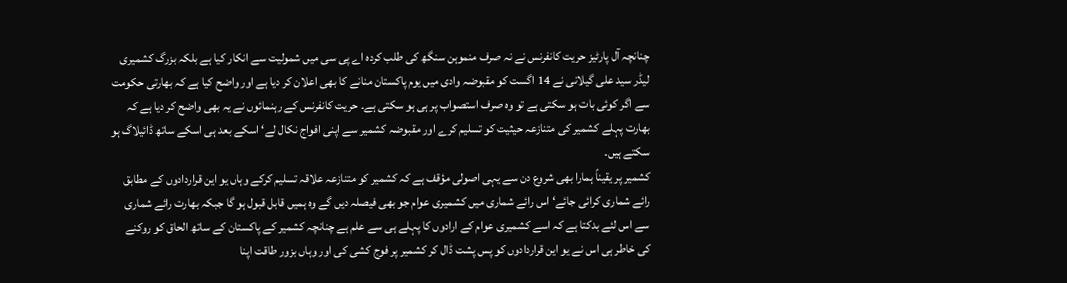چنانچہ آل پارٹیز حریت کانفرنس نے نہ صرف منموہن سنگھ کی طلب کردہ اے پی سی میں شمولیت سے انکار کیا ہے بلکہ بزرگ کشمیری لیڈر سید علی گیلانی نے 14 اگست کو مقبوضہ وادی میں یوم پاکستان منانے کا بھی اعلان کر دیا ہے اور واضح کیا ہے کہ بھارتی حکومت سے اگر کوئی بات ہو سکتی ہے تو وہ صرف استصواب پر ہی ہو سکتی ہے۔ حریت کانفرنس کے رہنمائوں نے یہ بھی واضح کر دیا ہے کہ بھارت پہلے کشمیر کی متنازعہ حیثیت کو تسلیم کرے اور مقبوضہ کشمیر سے اپنی افواج نکال لے‘ اسکے بعد ہی اسکے ساتھ ڈائیلاگ ہو سکتے ہیں۔
کشمیر پر یقیناً ہمارا بھی شروع دن سے یہی اصولی مؤقف ہے کہ کشمیر کو متنازعہ علاقہ تسلیم کرکے وہاں یو این قراردادوں کے مطابق رائے شماری کرائی جائے‘ اس رائے شماری میں کشمیری عوام جو بھی فیصلہ دیں گے وہ ہمیں قابل قبول ہو گا جبکہ بھارت رائے شماری سے اس لئے بدکتا ہے کہ اسے کشمیری عوام کے ارادوں کا پہلے ہی سے علم ہے چنانچہ کشمیر کے پاکستان کے ساتھ الحاق کو روکنے کی خاطر ہی اس نے یو این قراردادوں کو پس پشت ڈال کر کشمیر پر فوج کشی کی اور وہاں بزور طاقت اپنا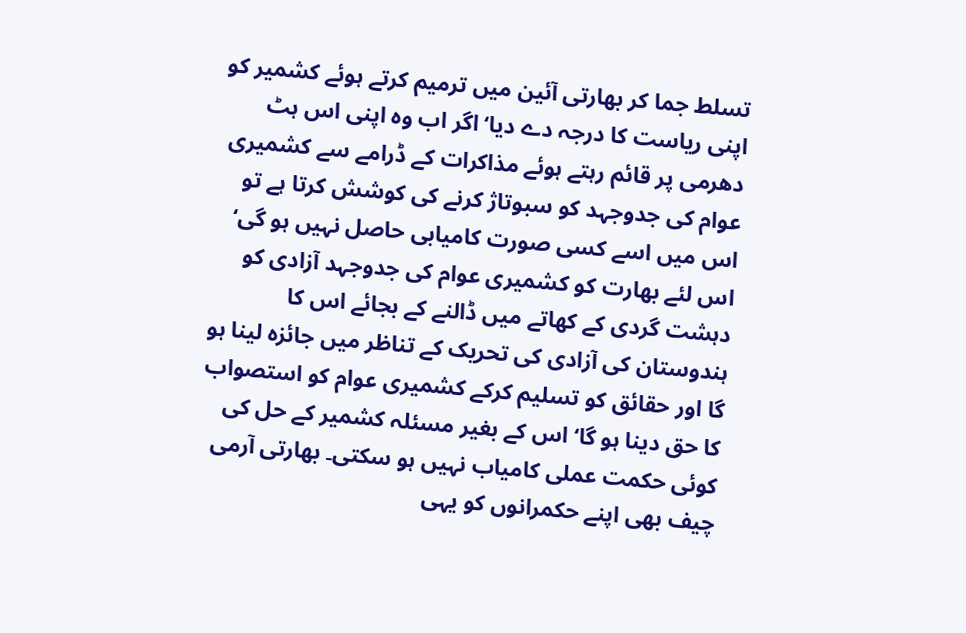تسلط جما کر بھارتی آئین میں ترمیم کرتے ہوئے کشمیر کو اپنی ریاست کا درجہ دے دیا‘ اگر اب وہ اپنی اس ہٹ دھرمی پر قائم رہتے ہوئے مذاکرات کے ڈرامے سے کشمیری عوام کی جدوجہد کو سبوتاژ کرنے کی کوشش کرتا ہے تو اس میں اسے کسی صورت کامیابی حاصل نہیں ہو گی‘ اس لئے بھارت کو کشمیری عوام کی جدوجہد آزادی کو دہشت گردی کے کھاتے میں ڈالنے کے بجائے اس کا ہندوستان کی آزادی کی تحریک کے تناظر میں جائزہ لینا ہو گا اور حقائق کو تسلیم کرکے کشمیری عوام کو استصواب کا حق دینا ہو گا‘ اس کے بغیر مسئلہ کشمیر کے حل کی کوئی حکمت عملی کامیاب نہیں ہو سکتی۔ بھارتی آرمی چیف بھی اپنے حکمرانوں کو یہی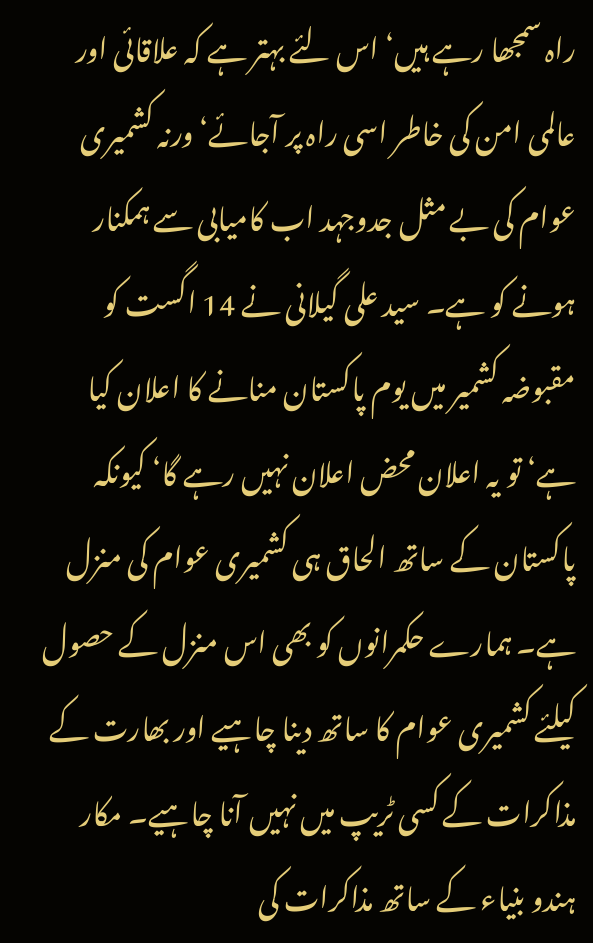راہ سمجھا رہے ہیں‘ اس لئے بہتر ہے کہ علاقائی اور عالمی امن کی خاطر اسی راہ پر آجائے‘ ورنہ کشمیری عوام کی بے مثل جدوجہد اب کامیابی سے ہمکنار ہونے کو ہے۔ سید علی گیلانی نے 14 اگست کو مقبوضہ کشمیر میں یوم پاکستان منانے کا اعلان کیا ہے‘ تو یہ اعلان محض اعلان نہیں رہے گا‘ کیونکہ پاکستان کے ساتھ الحاق ہی کشمیری عوام کی منزل ہے۔ ہمارے حکمرانوں کو بھی اس منزل کے حصول کیلئے کشمیری عوام کا ساتھ دینا چاہیے اور بھارت کے مذاکرات کے کسی ٹریپ میں نہیں آنا چاہیے۔ مکار ہندو بنیاء کے ساتھ مذاکرات کی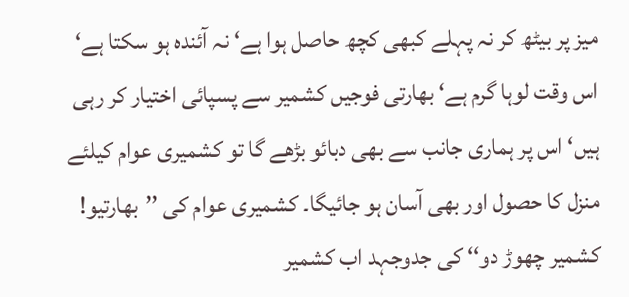میز پر بیٹھ کر نہ پہلے کبھی کچھ حاصل ہوا ہے‘ نہ آئندہ ہو سکتا ہے‘ اس وقت لوہا گرم ہے‘ بھارتی فوجیں کشمیر سے پسپائی اختیار کر رہی ہیں‘ اس پر ہماری جانب سے بھی دبائو بڑھے گا تو کشمیری عوام کیلئے منزل کا حصول اور بھی آسان ہو جائیگا۔ کشمیری عوام کی ’’بھارتیو! کشمیر چھوڑ دو‘‘ کی جدوجہد اب کشمیر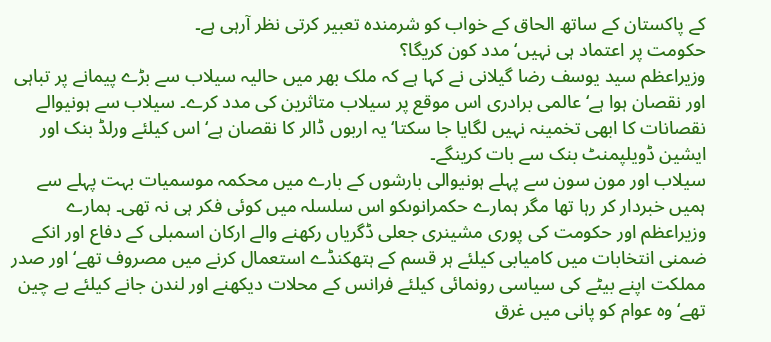کے پاکستان کے ساتھ الحاق کے خواب کو شرمندہ تعبیر کرتی نظر آرہی ہے۔
حکومت پر اعتماد ہی نہیں‘ مدد کون کریگا؟
وزیراعظم سید یوسف رضا گیلانی نے کہا ہے کہ ملک بھر میں حالیہ سیلاب سے بڑے پیمانے پر تباہی اور نقصان ہوا ہے‘ عالمی برادری اس موقع پر سیلاب متاثرین کی مدد کرے۔ سیلاب سے ہونیوالے نقصانات کا ابھی تخمینہ نہیں لگایا جا سکتا‘ یہ اربوں ڈالر کا نقصان ہے‘ اس کیلئے ورلڈ بنک اور ایشین ڈویلپمنٹ بنک سے بات کرینگے۔
سیلاب اور مون سون سے پہلے ہونیوالی بارشوں کے بارے میں محکمہ موسمیات بہت پہلے سے ہمیں خبردار کر رہا تھا مگر ہمارے حکمرانوںکو اس سلسلہ میں کوئی فکر ہی نہ تھی۔ ہمارے وزیراعظم اور حکومت کی پوری مشینری جعلی ڈگریاں رکھنے والے ارکان اسمبلی کے دفاع اور انکے ضمنی انتخابات میں کامیابی کیلئے ہر قسم کے ہتھکنڈے استعمال کرنے میں مصروف تھے‘ اور صدر مملکت اپنے بیٹے کی سیاسی رونمائی کیلئے فرانس کے محلات دیکھنے اور لندن جانے کیلئے بے چین تھے‘ وہ عوام کو پانی میں غرق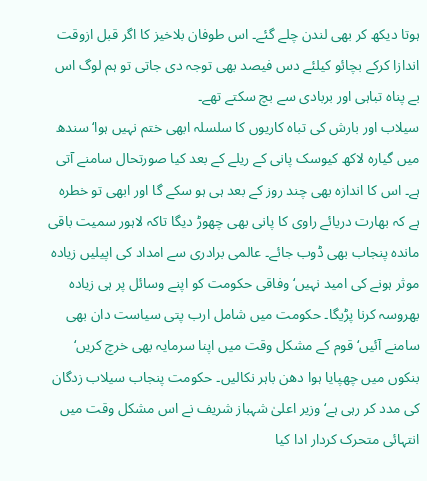ہوتا دیکھ کر بھی لندن چلے گئے۔ اس طوفان بلاخیز کا اگر قبل ازوقت اندازا کرکے بچائو کیلئے دس فیصد بھی توجہ دی جاتی تو ہم لوگ اس بے پناہ تباہی اور بربادی سے بچ سکتے تھے۔
سیلاب اور بارش کی تباہ کاریوں کا سلسلہ ابھی ختم نہیں ہوا‘ سندھ میں گیارہ لاکھ کیوسک پانی کے ریلے کے بعد کیا صورتحال سامنے آتی ہے۔ اس کا اندازہ بھی چند روز کے بعد ہی ہو سکے گا اور ابھی تو خطرہ ہے کہ بھارت دریائے راوی کا پانی بھی چھوڑ دیگا تاکہ لاہور سمیت باقی ماندہ پنجاب بھی ڈوب جائے۔ عالمی برادری سے امداد کی اپیلیں زیادہ موثر ہونے کی امید نہیں‘ وفاقی حکومت کو اپنے وسائل پر ہی زیادہ بھروسہ کرنا پڑیگا۔ حکومت میں شامل ارب پتی سیاست دان بھی سامنے آئیں‘ قوم کے مشکل وقت میں اپنا سرمایہ بھی خرچ کریں‘ بنکوں میں چھپایا ہوا دھن باہر نکالیں۔ حکومت پنجاب سیلاب زدگان کی مدد کر رہی ہے‘ وزیر اعلیٰ شہباز شریف نے اس مشکل وقت میں انتہائی متحرک کردار ادا کیا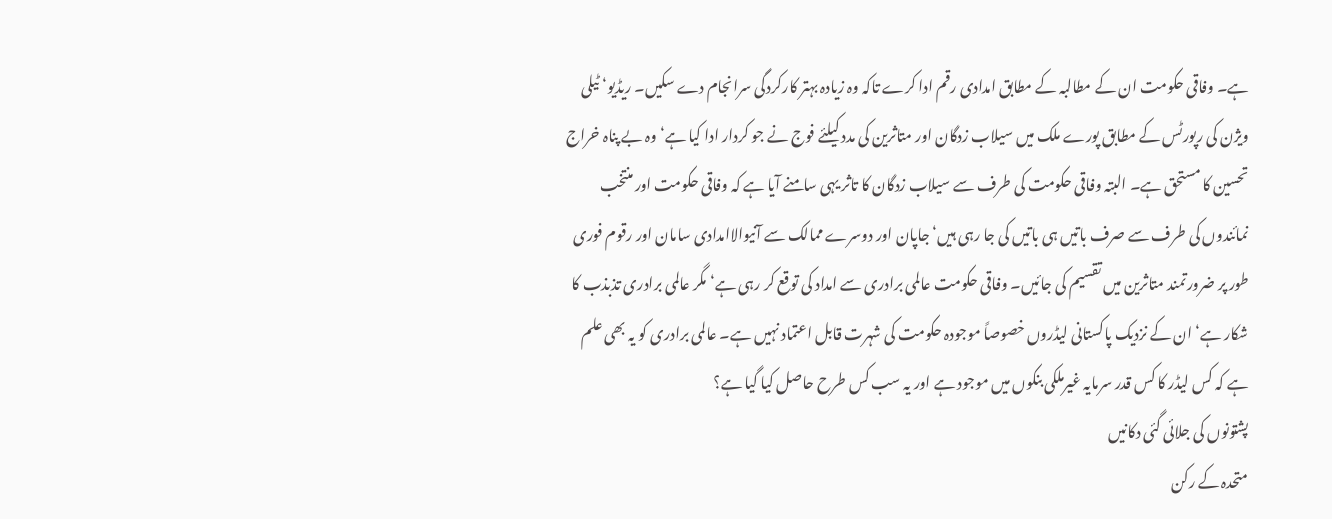ہے۔ وفاقی حکومت ان کے مطالبہ کے مطابق امدادی رقم ادا کرے تاکہ وہ زیادہ بہتر کارکردگی سرانجام دے سکیں۔ ریڈیو‘ ٹیلی ویژن کی رپورٹس کے مطابق پورے ملک میں سیلاب زدگان اور متاثرین کی مدد کیلئے فوج نے جو کردار ادا کیا ہے‘ وہ بے پناہ خراج تحسین کا مستحق ہے۔ البتہ وفاقی حکومت کی طرف سے سیلاب زدگان کا تاثر یہی سامنے آیا ہے کہ وفاقی حکومت اور منتخب نمائندوں کی طرف سے صرف باتیں ہی باتیں کی جا رہی ہیں‘ جاپان اور دوسرے ممالک سے آنیوالاامدادی سامان اور رقوم فوری طور پر ضرورتمند متاثرین میں تقسیم کی جائیں۔ وفاقی حکومت عالمی برادری سے امداد کی توقع کر رہی ہے‘ مگر عالمی برادری تذبذب کا شکار ہے‘ ان کے نزدیک پاکستانی لیڈروں خصوصاً موجودہ حکومت کی شہرت قابل اعتماد نہیں ہے۔ عالمی برادری کو یہ بھی علم ہے کہ کس لیڈر کا کس قدر سرمایہ غیرملکی بنکوں میں موجود ہے اور یہ سب کس طرح حاصل کیا گیا ہے؟
پشتونوں کی جلائی گئی دکانیں
متحدہ کے رکن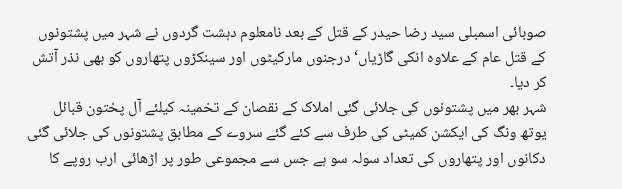صوبائی اسمبلی سید رضا حیدر کے قتل کے بعد نامعلوم دہشت گردوں نے شہر میں پشتونوں کے قتل عام کے علاوہ انکی گاڑیاں‘ درجنوں مارکیٹوں اور سینکڑوں پتھاروں کو بھی نذر آتش کر دیا۔
شہر بھر میں پشتونوں کی جلائی گئی املاک کے نقصان کے تخمینہ کیلئے آل پختون قبائل یوتھ ونگ کی ایکشن کمیٹی کی طرف سے کئے گئے سروے کے مطابق پشتونوں کی جلائی گئی دکانوں اور پتھاروں کی تعداد سولہ سو ہے جس سے مجموعی طور پر اڑھائی ارب روپے کا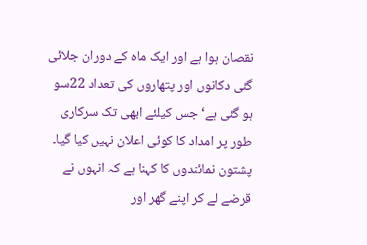نقصان ہوا ہے اور ایک ماہ کے دوران جلائی گئی دکانوں اور پتھاروں کی تعداد 22سو ہو گئی ہے‘ جس کیلئے ابھی تک سرکاری طور پر امداد کا کوئی اعلان نہیں کیا گیا۔ پشتون نمائندوں کا کہنا ہے کہ انہوں نے قرضے لے کر اپنے گھر اور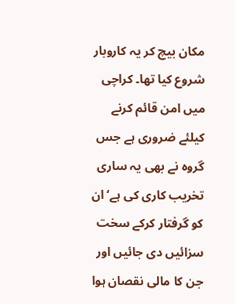مکان بیچ کر یہ کاروبار شروع کیا تھا۔ کراچی میں امن قائم کرنے کیلئے ضروری ہے جس گروہ نے بھی یہ ساری تخریب کاری کی ہے‘ ان کو گرفتار کرکے سخت سزائیں دی جائیں اور جن کا مالی نقصان ہوا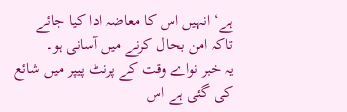ہے‘ انہیں اس کا معاضہ ادا کیا جائے تاکہ امن بحال کرنے میں آسانی ہو۔
یہ خبر نواے وقت کے پرنٹ پیپر میں شائع کی گئی ہے اس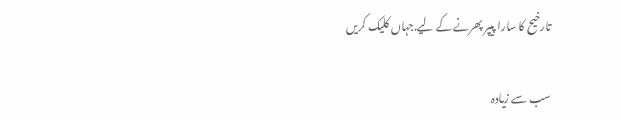تارخیح کا سارا پیپر پھرنے کے لیے.جہاں کلیک کریں

سب سے زیادہ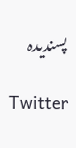پسندیدہ

Twitter